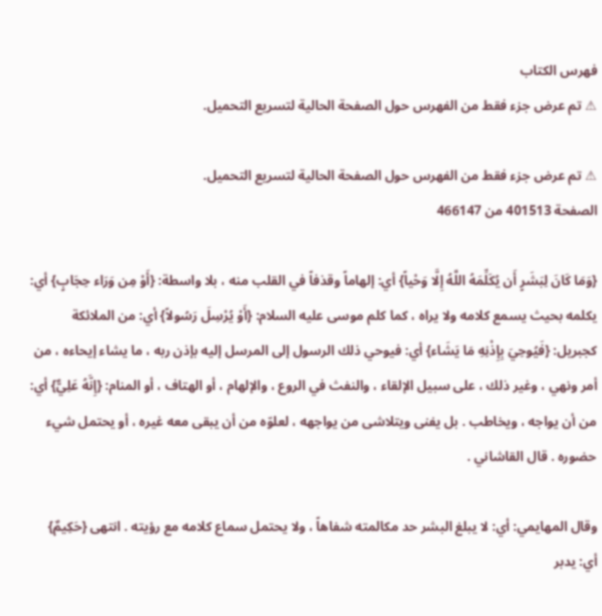فهرس الكتاب
⚠ تم عرض جزء فقط من الفهرس حول الصفحة الحالية لتسريع التحميل.

⚠ تم عرض جزء فقط من الفهرس حول الصفحة الحالية لتسريع التحميل.
الصفحة 401513 من 466147

{وَمَا كَانَ لِبَشَرٍ أَن يُكَلِّمَهُ اللَّهُ إِلَّا وَحْياً} أي: إلهاماً وقذفاً في القلب منه ، بلا واسطة: {أَوْ مِن وَرَاء حِجَابٍ} أي: يكلمه بحيث يسمع كلامه ولا يراه ، كما كلم موسى عليه السلام: {أَوْ يُرْسِلَ رَسُولاً} أي: من الملائكة كجبريل: {فَيُوحِيَ بِإِذْنِهِ مَا يَشَاء} أي: فيوحي ذلك الرسول إلى المرسل إليه بإذن ربه ، ما يشاء إيحاءه ، من أمر ونهي ، وغير ذلك ، على سبيل الإلقاء ، والنفث في الروع ، والإلهام ، أو الهتاف ، أو المنام: {إِنَّهُ عَلِيٌّ} أي: من أن يواجه ، ويخاطب . بل يفنى ويتلاشى من يواجهه ، لعلوّه من أن يبقى معه غيره ، أو يحتمل شيء حضوره . قال القاشاني .

وقال المهايمي: أي: لا يبلغ البشر حد مكالمته شفاهاً ، ولا يحتمل سماع كلامه مع رؤيته . انتهى {حَكِيمٌ} أي: يدبر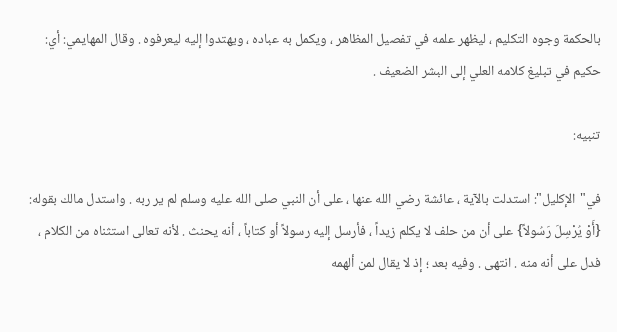بالحكمة وجوه التكليم ، ليظهر علمه في تفصيل المظاهر ، ويكمل به عباده ، ويهتدوا إليه ليعرفوه . وقال المهايمي: أي: حكيم في تبليغ كلامه العلي إلى البشر الضعيف .

تنبيه:

في"الإكليل": استدلت بالآية ، عائشة رضي الله عنها ، على أن النبي صلى الله عليه وسلم لم ير ربه . واستدل مالك بقوله: {أَوْ يُرْسِلَ رَسُولاً} على أن من حلف لا يكلم زيداً ، فأرسل إليه رسولاً أو كتاباً ، أنه يحنث . لأنه تعالى استثناه من الكلام ، فدل على أنه منه . انتهى . وفيه بعد ؛ إذ لا يقال لمن ألهمه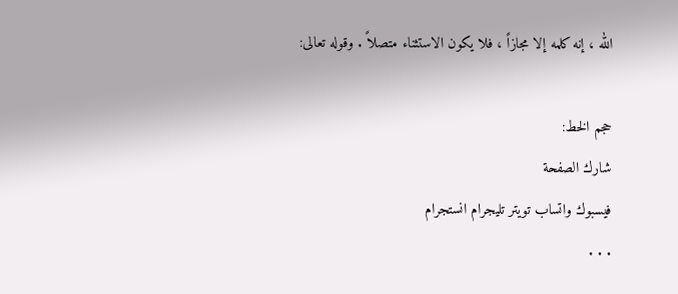الله ، إنه كلمه إلا مجازاً ، فلا يكون الاستثناء متصلاً . وقوله تعالى:

حجم الخط:
شارك الصفحة
فيسبوك واتساب تويتر تليجرام انستجرام
. . .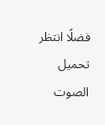فضلًا انتظر تحميل الصوت